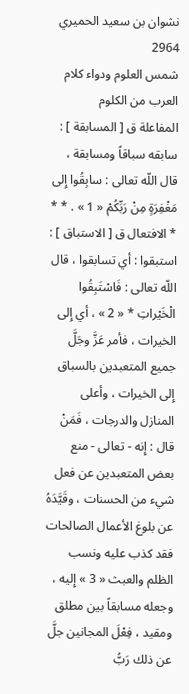نشوان بن سعيد الحميري
2964
شمس العلوم ودواء كلام العرب من الكلوم
المفاعلة ق [ المسابقة ] : سابقه سباقاً ومسابقة ، قال اللّه تعالى : سابِقُوا إِلى مَغْفِرَةٍ مِنْ رَبِّكُمْ « 1 » . * * * الافتعال ق [ الاستباق ] : استبقوا : أي تسابقوا ، قال اللّه تعالى : فَاسْتَبِقُوا الْخَيْراتِ * « 2 » ، أي إِلى الخيرات ، فأمر عَزَّ وجَلَّ جميع المتعبدين بالسباق إِلى الخيرات ، وأعلى المنازل والدرجات ، فَمَنْ قال : إِنه - تعالى - منع بعض المتعبدين عن فعل شيء من الحسنات ، وقَيَّدَهُ عن بلوغ الأعمال الصالحات فقد كذب عليه ونسب الظلم والعبث « 3 » إِليه ، وجعله مسابقاً بين مطلق ومقيد ، فِعْلَ المجانين جلَّ عن ذلك رَبُّ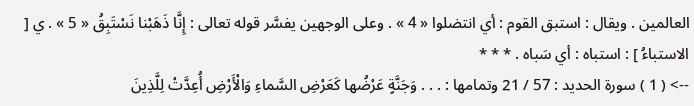العالمين . ويقال : استبق القوم : أي انتضلوا « 4 » . وعلى الوجهين يفسَّر قوله تعالى : إِنَّا ذَهَبْنا نَسْتَبِقُ « 5 » . ي [ الاستباءُ ] : استباه : أي سَباه . * * *
--> ( 1 ) سورة الحديد : 57 / 21 وتمامها : . . . وَجَنَّةٍ عَرْضُها كَعَرْضِ السَّماءِ وَالْأَرْضِ أُعِدَّتْ لِلَّذِينَ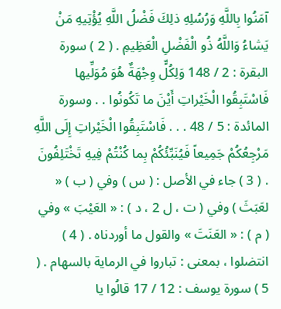آمَنُوا بِاللَّهِ وَرُسُلِهِ ذلِكَ فَضْلُ اللَّهِ يُؤْتِيهِ مَنْ يَشاءُ وَاللَّهُ ذُو الْفَضْلِ الْعَظِيمِ . ( 2 ) سورة البقرة : 2 / 148 وَلِكُلٍّ وِجْهَةٌ هُوَ مُوَلِّيها فَاسْتَبِقُوا الْخَيْراتِ أَيْنَ ما تَكُونُوا . . وسورة المائدة : 5 / 48 . . . فَاسْتَبِقُوا الْخَيْراتِ إِلَى اللَّهِ مَرْجِعُكُمْ جَمِيعاً فَيُنَبِّئُكُمْ بِما كُنْتُمْ فِيهِ تَخْتَلِفُونَ . ( 3 ) جاء في الأصل : ( س ) وفي ( ب ) « لعَبَثَ ) وفي ( ت ، ل 2 ، د ) : « العَيْبَ » وفي ( م ) : « العَنَتَ » والقول ما أوردناه . ( 4 ) انتضلوا ، بمعنى : تباروا في الرماية بالسهام . ( 5 ) سورة يوسف : 12 / 17 قالُوا يا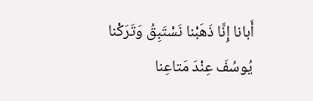أَبانا إِنَّا ذَهَبْنا نَسْتَبِقُ وَتَرَكْنا يُوسُفَ عِنْدَ مَتاعِنا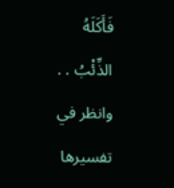فَأَكَلَهُ الذِّئْبُ . . وانظر في تفسيرها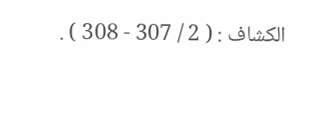الكشاف : ( 2 / 307 - 308 ) .